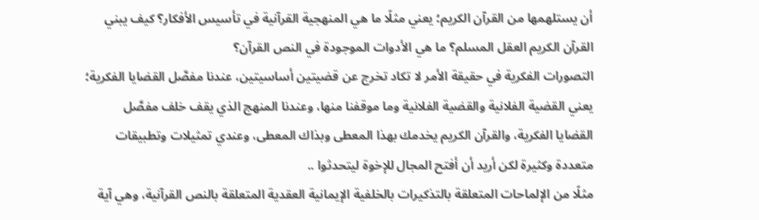أن يستلهمها من القرآن الكريم؛ يعني مثلًا ما هي المنهجية القرآنية في تأسيس الأفكار؟ كيف يبني القرآن الكريم العقل المسلم؟ ما هي الأدوات الموجودة في النص القرآن؟
التصورات الفكرية في حقيقة الأمر لا تكاد تخرج عن قضيتين أساسيتين، عندنا مفصَّل القضايا الفكرية؛ يعني القضية الفلانية والقضية الفلانية وما موقفنا منها، وعندنا المنهج الذي يقف خلف مفصَّل القضايا الفكرية، والقرآن الكريم يخدمك بهذا المعطى وبذاك المعطى، وعندي تمثيلات وتطبيقات متعددة وكثيرة لكن أريد أن أفتح المجال للإخوة ليتحدثوا ..
مثلًا من الإلماحات المتعلقة بالتذكيرات بالخلفية الإيمانية العقدية المتعلقة بالنص القرآنية، وهي آية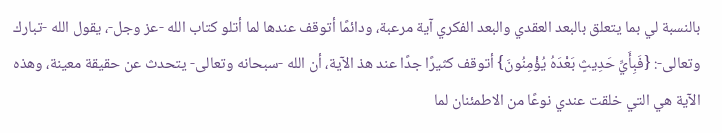بالنسبة لي بما يتعلق بالبعد العقدي والبعد الفكري آية مرعبة، ودائمًا أتوقف عندها لما أتلو كتاب الله -عز وجل-، يقول الله -تبارك وتعالى-: {فَبِأَيِّ حَدِيثٍ بَعْدَهُ يُؤْمِنُونَ} أتوقف كثيرًا جدًا عند هذ الآية، أن الله -سبحانه وتعالى- يتحدث عن حقيقة معينة، وهذه الآية هي التي خلقت عندي نوعًا من الاطمئنان لما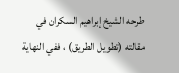طرحه الشيخ إبراهيم السكران في مقالته (تطويل الطريق) ، ففي النهاية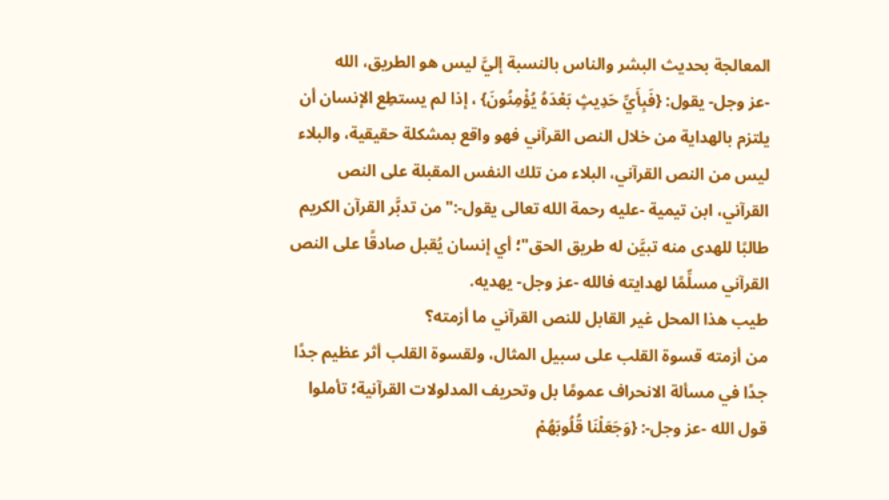المعالجة بحديث البشر والناس بالنسبة إليَّ ليس هو الطريق، الله
-عز وجل- يقول: {فَبِأَيِّ حَدِيثٍ بَعْدَهُ يُؤْمِنُونَ} ، إذا لم يستطِع الإنسان أن يلتزم بالهداية من خلال النص القرآني فهو واقع بمشكلة حقيقية، والبلاء ليس من النص القرآني، البلاء من تلك النفس المقبلة على النص القرآني، ابن تيمية -عليه رحمة الله تعالى يقول-:"من تدبَّر القرآن الكريم طالبًا للهدى منه تبيَّن له طريق الحق"؛ أي إنسان يُقبل صادقًا على النص القرآني مسلِّمًا لهدايته فالله -عز وجل- يهديه.
طيب هذا المحل غير القابل للنص القرآني ما أزمته؟
من أزمته قسوة القلب على سبيل المثال، ولقسوة القلب أثر عظيم جدًا جدًا في مسألة الانحراف عمومًا بل وتحريف المدلولات القرآنية؛ تأملوا قول الله -عز وجل-: {وَجَعَلْنَا قُلُوبَهُمْ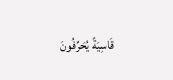قَاسِيَةً يُحَرِّفُونَ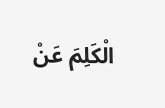الْكَلِمَ عَنْ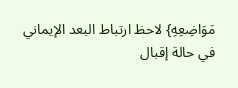مَوَاضِعِهِ} لاحظ ارتباط البعد الإيماني في حالة إقبال